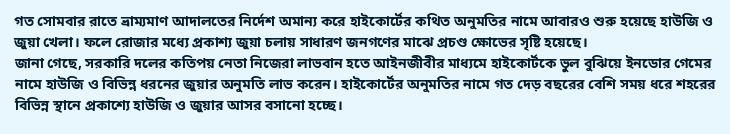গত সোমবার রাতে ভ্রাম্যমাণ আদালতের নির্দেশ অমান্য করে হাইকোর্টের কথিত অনুমতির নামে আবারও শুরু হয়েছে হাউজি ও জুয়া খেলা। ফলে রোজার মধ্যে প্রকাশ্য জুয়া চলায় সাধারণ জনগণের মাঝে প্রচণ্ড ক্ষোভের সৃষ্টি হয়েছে।
জানা গেছে, সরকারি দলের কতিপয় নেতা নিজেরা লাভবান হতে আইনজীবীর মাধ্যমে হাইকোর্টকে ভুল বুঝিয়ে ইনডোর গেমের নামে হাউজি ও বিভিন্ন ধরনের জুয়ার অনুমতি লাভ করেন। হাইকোর্টের অনুমতির নামে গত দেড় বছরের বেশি সময় ধরে শহরের বিভিন্ন স্থানে প্রকাশ্যে হাউজি ও জুয়ার আসর বসানো হচ্ছে।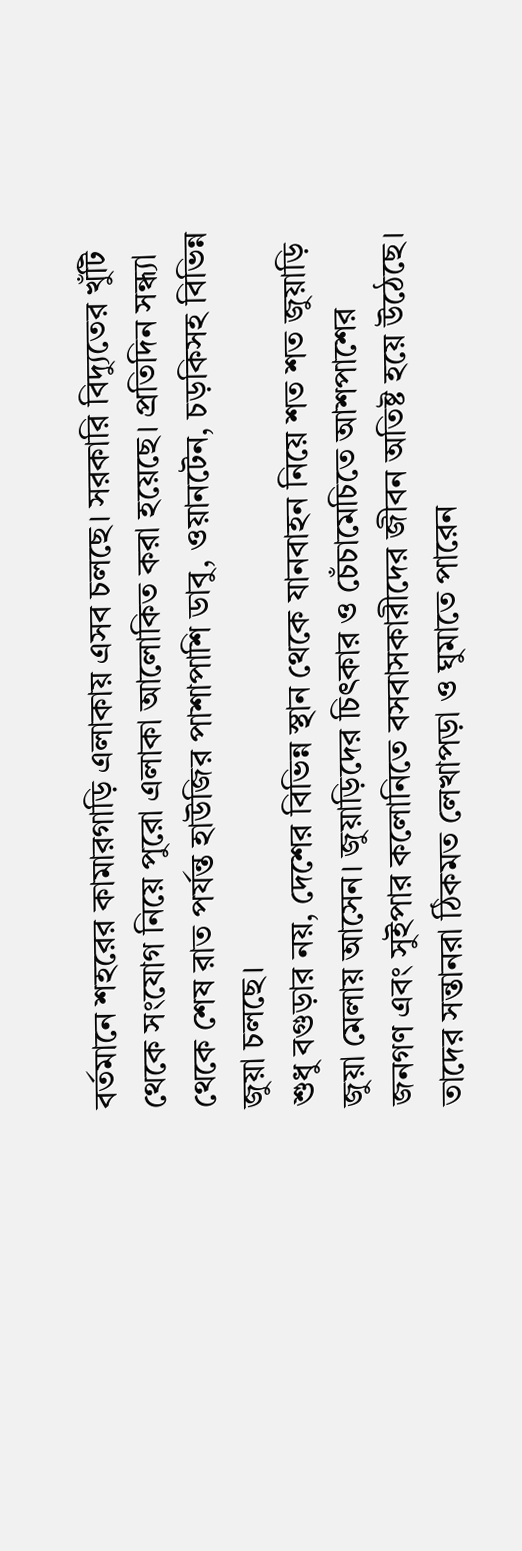বর্তমানে শহরের কামারগাড়ি এলাকায় এসব চলছে। সরকারি বিদ্যুতের খুঁটি থেকে সংযোগ নিয়ে পুরো এলাকা আলোকিত করা হয়েছে। প্রতিদিন সন্ধ্যা থেকে শেষ রাত পর্যন্ত হাউজির পাশাপাশি ডাবু, ওয়ানটেন, চড়কিসহ বিভিন্ন জুয়া চলছে।
শুধু বগুড়ার নয়, দেশের বিভিন্ন স্থান থেকে যানবাহন নিয়ে শত শত জুয়াড়ি জুয়া মেলায় আসেন। জুয়াড়িদের চিৎকার ও চেঁচামেচিতে আশপাশের জনগণ এবং সুইপার কলোনিতে বসবাসকারীদের জীবন অতিষ্ট হয়ে উঠেছে। তাদের সন্তানরা ঠিকমত লেখাপড়া ও ঘুমাতে পারেন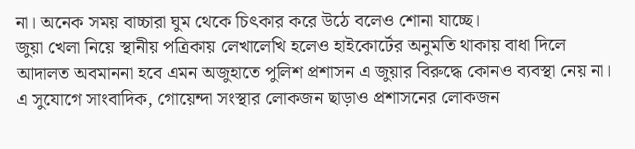না। অনেক সময় বাচ্চারা ঘুম থেকে চিৎকার করে উঠে বলেও শোনা যাচ্ছে।
জুয়া খেলা নিয়ে স্থানীয় পত্রিকায় লেখালেখি হলেও হাইকোর্টের অনুমতি থাকায় বাধা দিলে আদালত অবমাননা হবে এমন অজুহাতে পুলিশ প্রশাসন এ জুয়ার বিরুদ্ধে কোনও ব্যবস্থা নেয় না। এ সুযোগে সাংবাদিক, গোয়েন্দা সংস্থার লোকজন ছাড়াও প্রশাসনের লোকজন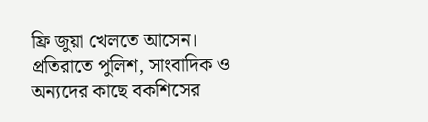ফ্রি জুয়া খেলতে আসেন। প্রতিরাতে পুলিশ, সাংবাদিক ও অন্যদের কাছে বকশিসের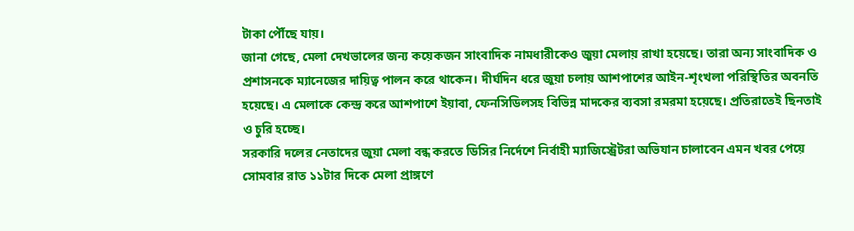টাকা পৌঁছে যায়।
জানা গেছে, মেলা দেখভালের জন্য কয়েকজন সাংবাদিক নামধারীকেও জুয়া মেলায় রাখা হয়েছে। তারা অন্য সাংবাদিক ও প্রশাসনকে ম্যানেজের দায়িত্ব পালন করে থাকেন। দীর্ঘদিন ধরে জুয়া চলায় আশপাশের আইন-শৃংখলা পরিস্থিতির অবনতি হয়েছে। এ মেলাকে কেন্দ্র করে আশপাশে ইয়াবা, ফেনসিডিলসহ বিভিন্ন মাদকের ব্যবসা রমরমা হয়েছে। প্রতিরাতেই ছিনতাই ও চুরি হচ্ছে।
সরকারি দলের নেতাদের জুয়া মেলা বন্ধ করতে ডিসির নির্দেশে নির্বাহী ম্যাজিস্ট্রেটরা অভিযান চালাবেন এমন খবর পেয়ে সোমবার রাত ১১টার দিকে মেলা প্রাঙ্গণে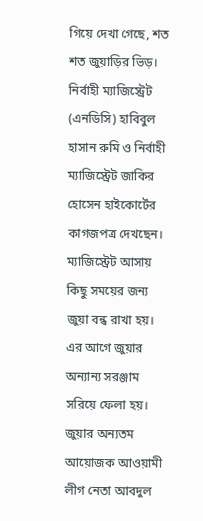গিয়ে দেখা গেছে, শত শত জুয়াড়ির ভিড়। নির্বাহী ম্যাজিস্ট্রেট (এনডিসি) হাবিবুল হাসান রুমি ও নির্বাহী ম্যাজিস্ট্রেট জাকির হোসেন হাইকোর্টের কাগজপত্র দেখছেন। ম্যাজিস্ট্রেট আসায় কিছু সময়ের জন্য জুয়া বন্ধ রাখা হয়। এর আগে জুয়ার অন্যান্য সরঞ্জাম সরিয়ে ফেলা হয়। জুয়ার অন্যতম আয়োজক আওয়ামী লীগ নেতা আবদুল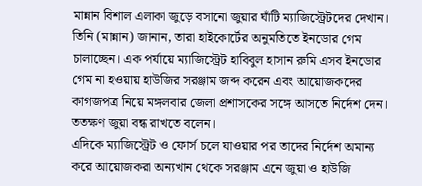মান্নান বিশাল এলাকা জুড়ে বসানো জুয়ার ঘাঁটি ম্যাজিস্ট্রেটদের দেখান। তিনি (মান্নান) জানান, তারা হাইকোর্টের অনুমতিতে ইনডোর গেম চালাচ্ছেন। এক পর্যায়ে ম্যাজিস্ট্রেট হাবিবুল হাসান রুমি এসব ইনডোর গেম না হওয়ায় হাউজির সরঞ্জাম জব্দ করেন এবং আয়োজকদের কাগজপত্র নিয়ে মঙ্গলবার জেলা প্রশাসকের সঙ্গে আসতে নির্দেশ দেন। ততক্ষণ জুয়া বন্ধ রাখতে বলেন।
এদিকে ম্যাজিস্ট্রেট ও ফোর্স চলে যাওয়ার পর তাদের নির্দেশ অমান্য করে আয়োজকরা অন্যখান থেকে সরঞ্জাম এনে জুয়া ও হাউজি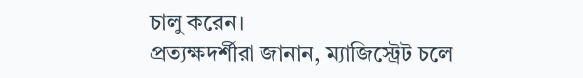চালু করেন।
প্রত্যক্ষদর্শীরা জানান, ম্যাজিস্ট্রেট চলে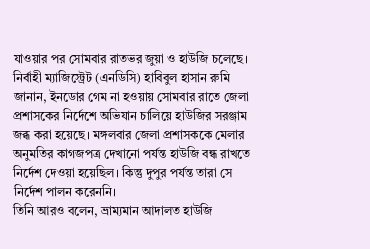যাওয়ার পর সোমবার রাতভর জুয়া ও হাউজি চলেছে।
নির্বাহী ম্যাজিস্ট্রেট (এনডিসি) হাবিবুল হাসান রুমি জানান, ইনডোর গেম না হওয়ায় সোমবার রাতে জেলা প্রশাসকের নির্দেশে অভিযান চালিয়ে হাউজির সরঞ্জাম জব্ধ করা হয়েছে। মঙ্গলবার জেলা প্রশাসককে মেলার অনুমতির কাগজপত্র দেখানো পর্যন্ত হাউজি বন্ধ রাখতে নির্দেশ দেওয়া হয়েছিল। কিন্তু দুপুর পর্যন্ত তারা সে নির্দেশ পালন করেননি।
তিনি আরও বলেন, ভ্রাম্যমান আদালত হাউজি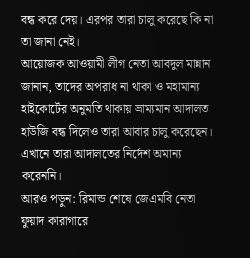বন্ধ করে দেয়। এরপর তারা চালু করেছে কি না তা জানা নেই।
আয়োজক আওয়ামী লীগ নেতা আবদুল মান্নান জানান, তাদের অপরাধ না থাকা ও মহামান্য হাইকোর্টের অনুমতি থাকায় ভ্রাম্যমান আদালত হাউজি বন্ধ দিলেও তারা আবার চালু করেছেন। এখানে তারা আদালতের নির্দেশ অমান্য করেননি।
আরও পড়ুন: রিমান্ড শেষে জেএমবি নেতা ফুয়াদ কারাগারে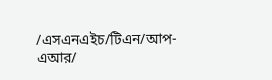/এসএনএইচ/টিএন/আপ-এআর/